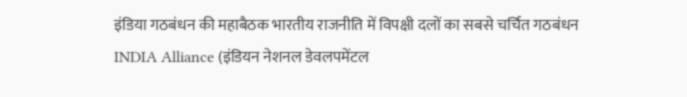इंडिया गठबंधन की महाबैठक भारतीय राजनीति में विपक्षी दलों का सबसे चर्चित गठबंधन INDIA Alliance (इंडियन नेशनल डेवलपमेंटल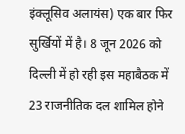इंक्लूसिव अलायंस) एक बार फिर सुर्खियों में है। 8 जून 2026 को दिल्ली में हो रही इस महाबैठक में 23 राजनीतिक दल शामिल होने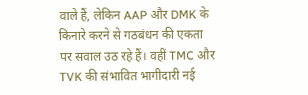वाले हैं, लेकिन AAP और DMK के किनारे करने से गठबंधन की एकता पर सवाल उठ रहे हैं। वहीं TMC और TVK की संभावित भागीदारी नई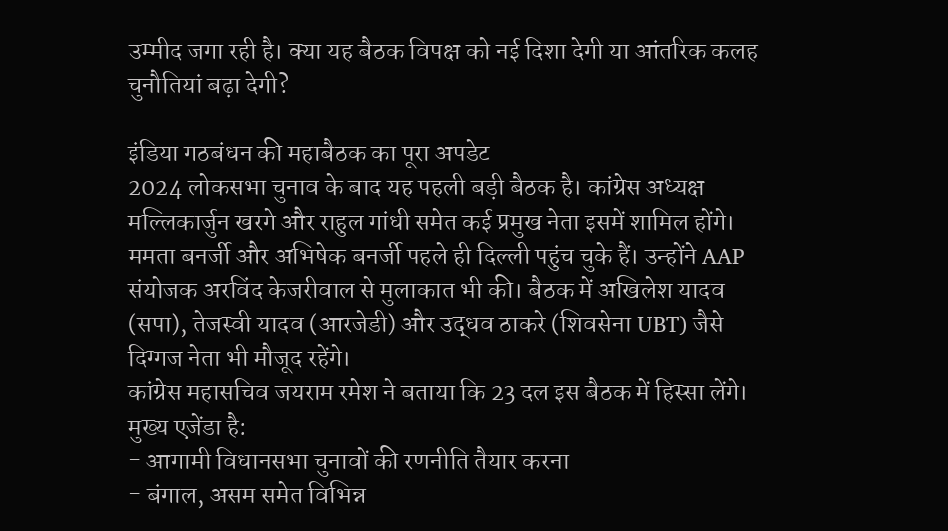उम्मीद जगा रही है। क्या यह बैठक विपक्ष को नई दिशा देगी या आंतरिक कलह चुनौतियां बढ़ा देगी?

इंडिया गठबंधन की महाबैठक का पूरा अपडेट
2024 लोकसभा चुनाव के बाद यह पहली बड़ी बैठक है। कांग्रेस अध्यक्ष मल्लिकार्जुन खरगे और राहुल गांधी समेत कई प्रमुख नेता इसमें शामिल होंगे। ममता बनर्जी और अभिषेक बनर्जी पहले ही दिल्ली पहुंच चुके हैं। उन्होंने AAP संयोजक अरविंद केजरीवाल से मुलाकात भी की। बैठक में अखिलेश यादव (सपा), तेजस्वी यादव (आरजेडी) और उद्धव ठाकरे (शिवसेना UBT) जैसे दिग्गज नेता भी मौजूद रहेंगे।
कांग्रेस महासचिव जयराम रमेश ने बताया कि 23 दल इस बैठक में हिस्सा लेंगे। मुख्य एजेंडा है:
- आगामी विधानसभा चुनावों की रणनीति तैयार करना
- बंगाल, असम समेत विभिन्न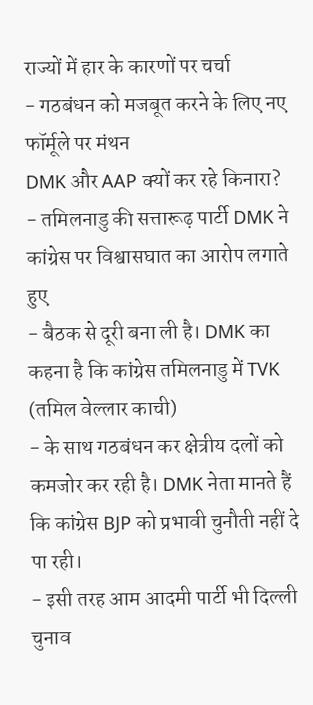राज्यों में हार के कारणों पर चर्चा
- गठबंधन को मजबूत करने के लिए नए फॉर्मूले पर मंथन
DMK और AAP क्यों कर रहे किनारा?
- तमिलनाडु की सत्तारूढ़ पार्टी DMK ने कांग्रेस पर विश्वासघात का आरोप लगाते हुए
- बैठक से दूरी बना ली है। DMK का कहना है कि कांग्रेस तमिलनाडु में TVK (तमिल वेल्लार काची)
- के साथ गठबंधन कर क्षेत्रीय दलों को कमजोर कर रही है। DMK नेता मानते हैं कि कांग्रेस BJP को प्रभावी चुनौती नहीं दे पा रही।
- इसी तरह आम आदमी पार्टी भी दिल्ली चुनाव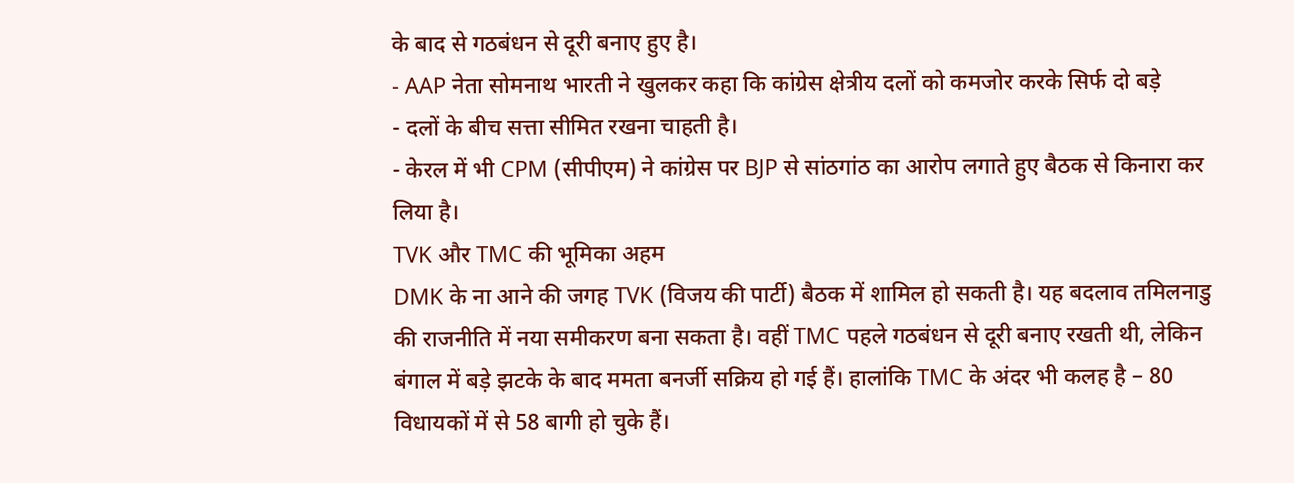के बाद से गठबंधन से दूरी बनाए हुए है।
- AAP नेता सोमनाथ भारती ने खुलकर कहा कि कांग्रेस क्षेत्रीय दलों को कमजोर करके सिर्फ दो बड़े
- दलों के बीच सत्ता सीमित रखना चाहती है।
- केरल में भी CPM (सीपीएम) ने कांग्रेस पर BJP से सांठगांठ का आरोप लगाते हुए बैठक से किनारा कर लिया है।
TVK और TMC की भूमिका अहम
DMK के ना आने की जगह TVK (विजय की पार्टी) बैठक में शामिल हो सकती है। यह बदलाव तमिलनाडु की राजनीति में नया समीकरण बना सकता है। वहीं TMC पहले गठबंधन से दूरी बनाए रखती थी, लेकिन बंगाल में बड़े झटके के बाद ममता बनर्जी सक्रिय हो गई हैं। हालांकि TMC के अंदर भी कलह है – 80 विधायकों में से 58 बागी हो चुके हैं।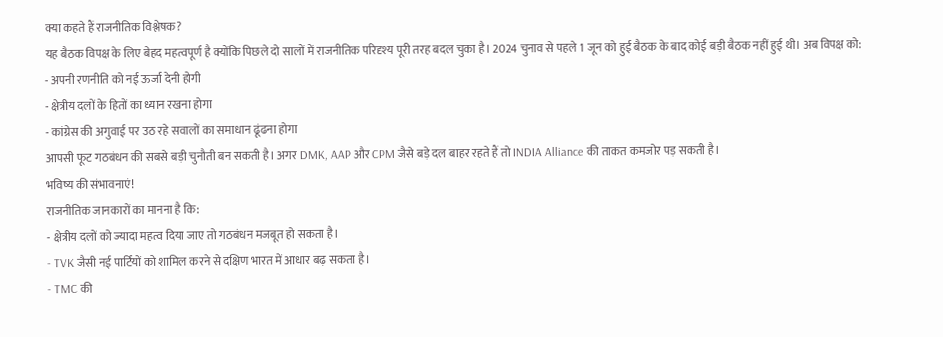क्या कहते हैं राजनीतिक विश्लेषक?
यह बैठक विपक्ष के लिए बेहद महत्वपूर्ण है क्योंकि पिछले दो सालों में राजनीतिक परिदृश्य पूरी तरह बदल चुका है। 2024 चुनाव से पहले 1 जून को हुई बैठक के बाद कोई बड़ी बैठक नहीं हुई थी। अब विपक्ष को:
- अपनी रणनीति को नई ऊर्जा देनी होगी
- क्षेत्रीय दलों के हितों का ध्यान रखना होगा
- कांग्रेस की अगुवाई पर उठ रहे सवालों का समाधान ढूंढना होगा
आपसी फूट गठबंधन की सबसे बड़ी चुनौती बन सकती है। अगर DMK, AAP और CPM जैसे बड़े दल बाहर रहते हैं तो INDIA Alliance की ताकत कमजोर पड़ सकती है।
भविष्य की संभावनाएं!
राजनीतिक जानकारों का मानना है कि:
- क्षेत्रीय दलों को ज्यादा महत्व दिया जाए तो गठबंधन मजबूत हो सकता है।
- TVK जैसी नई पार्टियों को शामिल करने से दक्षिण भारत में आधार बढ़ सकता है।
- TMC की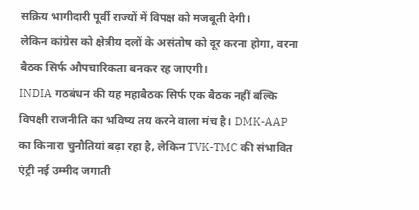सक्रिय भागीदारी पूर्वी राज्यों में विपक्ष को मजबूती देगी।
लेकिन कांग्रेस को क्षेत्रीय दलों के असंतोष को दूर करना होगा, वरना बैठक सिर्फ औपचारिकता बनकर रह जाएगी।
INDIA गठबंधन की यह महाबैठक सिर्फ एक बैठक नहीं बल्कि विपक्षी राजनीति का भविष्य तय करने वाला मंच है। DMK-AAP का किनारा चुनौतियां बढ़ा रहा है, लेकिन TVK-TMC की संभावित एंट्री नई उम्मीद जगाती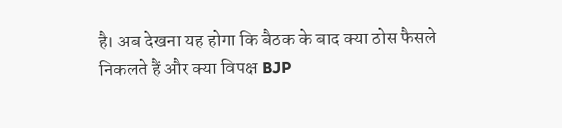है। अब देखना यह होगा कि बैठक के बाद क्या ठोस फैसले निकलते हैं और क्या विपक्ष BJP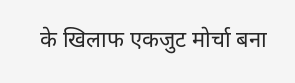के खिलाफ एकजुट मोर्चा बना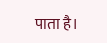पाता है।